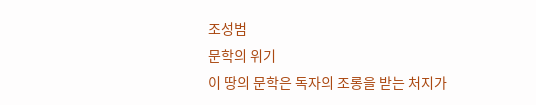조성범
문학의 위기
이 땅의 문학은 독자의 조롱을 받는 처지가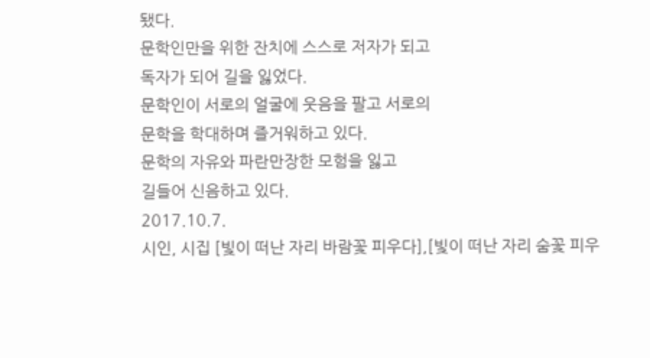됐다.
문학인만을 위한 잔치에 스스로 저자가 되고
독자가 되어 길을 잃었다.
문학인이 서로의 얼굴에 웃음을 팔고 서로의
문학을 학대하며 즐거워하고 있다.
문학의 자유와 파란만장한 모험을 잃고
길들어 신음하고 있다.
2017.10.7.
시인, 시집 [빛이 떠난 자리 바람꽃 피우다],[빛이 떠난 자리 숨꽃 피우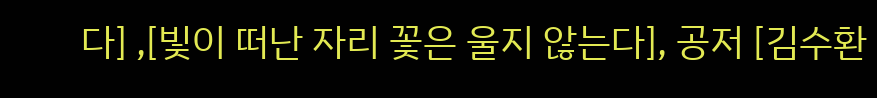다] ,[빛이 떠난 자리 꽃은 울지 않는다], 공저 [김수환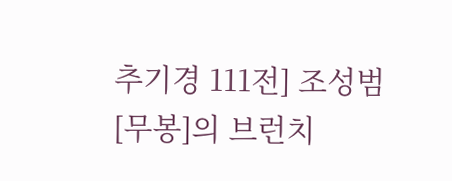추기경 111전] 조성범[무봉]의 브런치